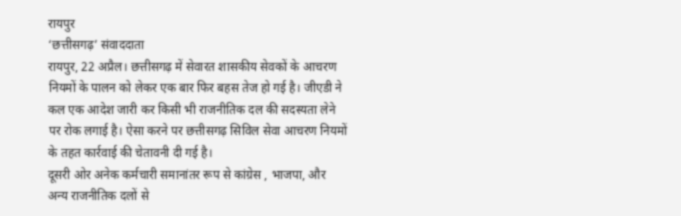रायपुर
‘छत्तीसगढ़’ संवाददाता
रायपुर, 22 अप्रैल। छत्तीसगढ़ में सेवारत शासकीय सेवकों के आचरण नियमों के पालन को लेकर एक बार फिर बहस तेज हो गई है। जीएडी ने कल एक आदेश जारी कर किसी भी राजनीतिक दल की सदस्यता लेने पर रोक लगाई है। ऐसा करने पर छत्तीसगढ़ सिविल सेवा आचरण नियमों के तहत कार्रवाई की चेतावनी दी गई है।
दूसरी ओर अनेक कर्मचारी समानांतर रूप से कांग्रेस , भाजपा, और अन्य राजनीतिक दलों से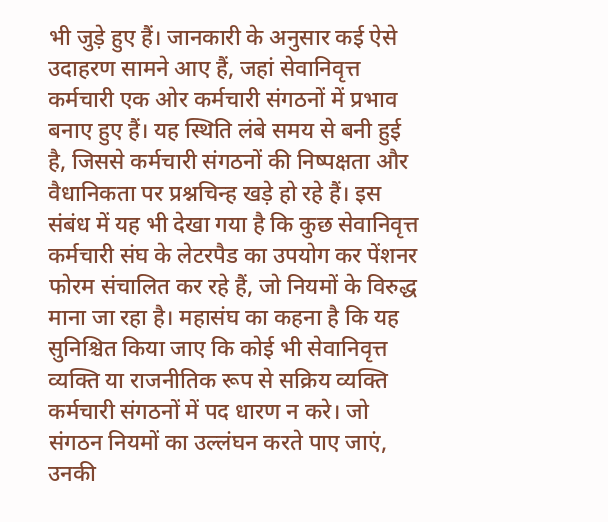भी जुड़े हुए हैं। जानकारी के अनुसार कई ऐसे उदाहरण सामने आए हैं, जहां सेवानिवृत्त कर्मचारी एक ओर कर्मचारी संगठनों में प्रभाव बनाए हुए हैं। यह स्थिति लंबे समय से बनी हुई है, जिससे कर्मचारी संगठनों की निष्पक्षता और वैधानिकता पर प्रश्नचिन्ह खड़े हो रहे हैं। इस संबंध में यह भी देखा गया है कि कुछ सेवानिवृत्त कर्मचारी संघ के लेटरपैड का उपयोग कर पेंशनर फोरम संचालित कर रहे हैं, जो नियमों के विरुद्ध माना जा रहा है। महासंघ का कहना है कि यह सुनिश्चित किया जाए कि कोई भी सेवानिवृत्त व्यक्ति या राजनीतिक रूप से सक्रिय व्यक्ति कर्मचारी संगठनों में पद धारण न करे। जो संगठन नियमों का उल्लंघन करते पाए जाएं, उनकी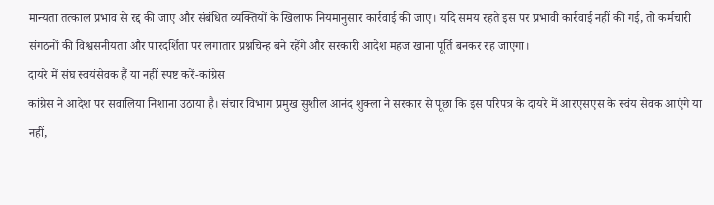मान्यता तत्काल प्रभाव से रद्द की जाए और संबंधित व्यक्तियों के खिलाफ नियमानुसार कार्रवाई की जाए। यदि समय रहते इस पर प्रभावी कार्रवाई नहीं की गई, तो कर्मचारी संगठनों की विश्वसनीयता और पारदर्शिता पर लगातार प्रश्नचिन्ह बने रहेंगे और सरकारी आदेश महज खाना पूर्ति बनकर रह जाएगा।
दायरे में संघ स्वयंसेवक हैं या नहीं स्पष्ट करें-कांग्रेस
कांग्रेस ने आदेश पर सवालिया निशाना उठाया है। संचार विभाग प्रमुख सुशील आनंद शुक्ला ने सरकार से पूछा कि इस परिपत्र के दायरे में आरएसएस के स्वंय सेवक आएंगे या नहीं,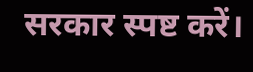सरकार स्पष्ट करें।